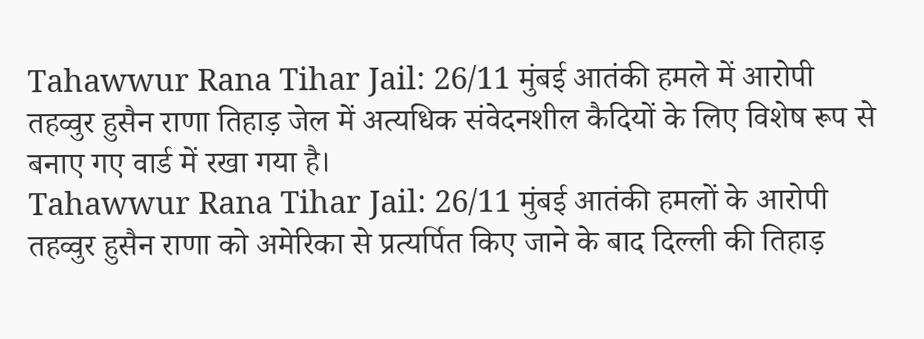Tahawwur Rana Tihar Jail: 26/11 मुंबई आतंकी हमले में आरोपी तहव्वुर हुसैन राणा तिहाड़ जेल में अत्यधिक संवेदनशील कैदियों के लिए विशेष रूप से बनाए गए वार्ड में रखा गया है।
Tahawwur Rana Tihar Jail: 26/11 मुंबई आतंकी हमलों के आरोपी तहव्वुर हुसैन राणा को अमेरिका से प्रत्यर्पित किए जाने के बाद दिल्ली की तिहाड़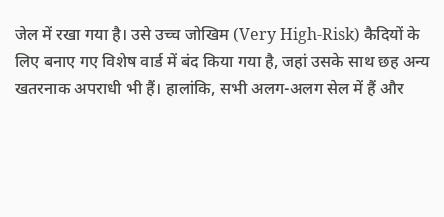जेल में रखा गया है। उसे उच्च जोखिम (Very High-Risk) कैदियों के लिए बनाए गए विशेष वार्ड में बंद किया गया है, जहां उसके साथ छह अन्य खतरनाक अपराधी भी हैं। हालांकि, सभी अलग-अलग सेल में हैं और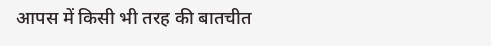आपस में किसी भी तरह की बातचीत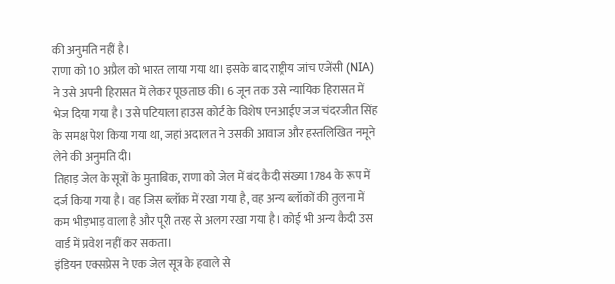की अनुमति नहीं है।
राणा को 10 अप्रैल को भारत लाया गया था। इसके बाद राष्ट्रीय जांच एजेंसी (NIA) ने उसे अपनी हिरासत में लेकर पूछताछ की। 6 जून तक उसे न्यायिक हिरासत में भेज दिया गया है। उसे पटियाला हाउस कोर्ट के विशेष एनआईए जज चंदरजीत सिंह के समक्ष पेश किया गया था, जहां अदालत ने उसकी आवाज और हस्तलिखित नमूने लेने की अनुमति दी।
तिहाड़ जेल के सूत्रों के मुताबिक, राणा को जेल में बंद कैदी संख्या 1784 के रूप में दर्ज किया गया है। वह जिस ब्लॉक में रखा गया है, वह अन्य ब्लॉकों की तुलना में कम भीड़भाड़ वाला है और पूरी तरह से अलग रखा गया है। कोई भी अन्य कैदी उस वार्ड में प्रवेश नहीं कर सकता।
इंडियन एक्सप्रेस ने एक जेल सूत्र के हवाले से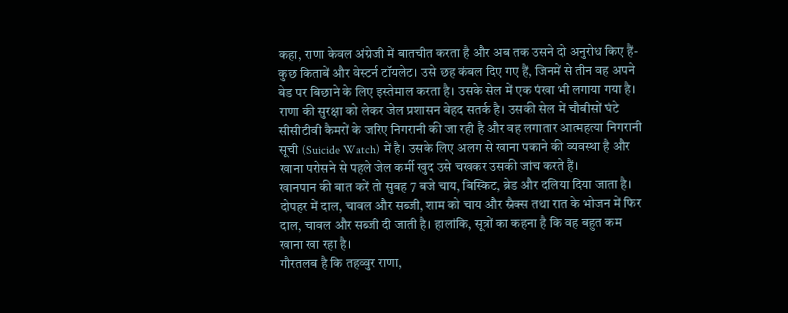कहा, राणा केवल अंग्रेजी में बातचीत करता है और अब तक उसने दो अनुरोध किए हैं- कुछ किताबें और वेस्टर्न टॉयलेट। उसे छह कंबल दिए गए हैं, जिनमें से तीन वह अपने बेड पर बिछाने के लिए इस्तेमाल करता है। उसके सेल में एक पंखा भी लगाया गया है।
राणा की सुरक्षा को लेकर जेल प्रशासन बेहद सतर्क है। उसकी सेल में चौबीसों घंटे सीसीटीवी कैमरों के जरिए निगरानी की जा रही है और वह लगातार आत्महत्या निगरानी सूची (Suicide Watch) में है। उसके लिए अलग से खाना पकाने की व्यवस्था है और खाना परोसने से पहले जेल कर्मी खुद उसे चखकर उसकी जांच करते हैं।
खानपान की बात करें तो सुबह 7 बजे चाय, बिस्किट, ब्रेड और दलिया दिया जाता है। दोपहर में दाल, चावल और सब्जी, शाम को चाय और स्नैक्स तथा रात के भोजन में फिर दाल, चावल और सब्जी दी जाती है। हालांकि, सूत्रों का कहना है कि वह बहुत कम खाना खा रहा है।
गौरतलब है कि तहव्वुर राणा,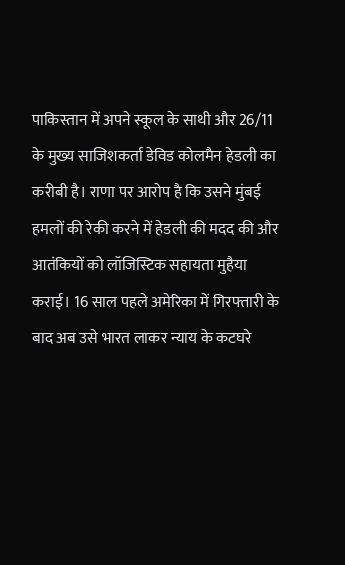पाकिस्तान में अपने स्कूल के साथी और 26/11 के मुख्य साजिशकर्ता डेविड कोलमैन हेडली का करीबी है। राणा पर आरोप है कि उसने मुंबई हमलों की रेकी करने में हेडली की मदद की और आतंकियों को लॉजिस्टिक सहायता मुहैया कराई। 16 साल पहले अमेरिका में गिरफ्तारी के बाद अब उसे भारत लाकर न्याय के कटघरे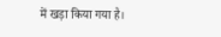में खड़ा किया गया है।